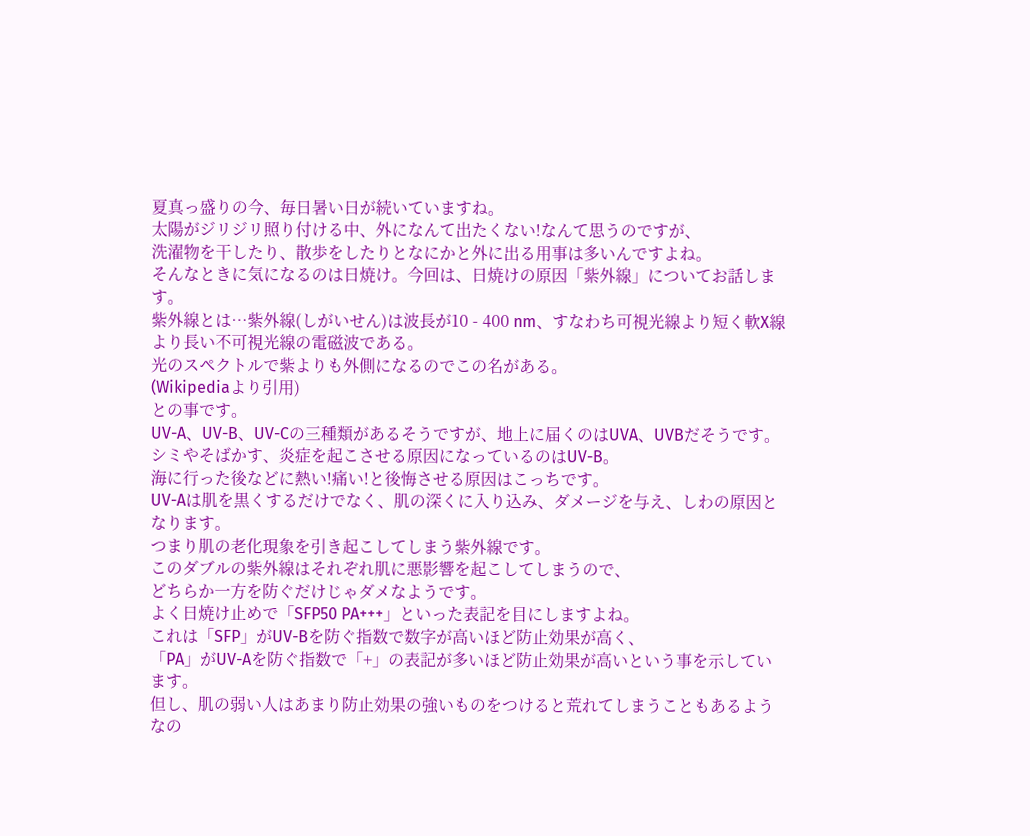夏真っ盛りの今、毎日暑い日が続いていますね。
太陽がジリジリ照り付ける中、外になんて出たくない!なんて思うのですが、
洗濯物を干したり、散歩をしたりとなにかと外に出る用事は多いんですよね。
そんなときに気になるのは日焼け。今回は、日焼けの原因「紫外線」についてお話します。
紫外線とは…紫外線(しがいせん)は波長が10 - 400 nm、すなわち可視光線より短く軟X線より長い不可視光線の電磁波である。
光のスペクトルで紫よりも外側になるのでこの名がある。
(Wikipediaより引用)
との事です。
UV-A、UV-B、UV-Cの三種類があるそうですが、地上に届くのはUVA、UVBだそうです。
シミやそばかす、炎症を起こさせる原因になっているのはUV-B。
海に行った後などに熱い!痛い!と後悔させる原因はこっちです。
UV-Aは肌を黒くするだけでなく、肌の深くに入り込み、ダメージを与え、しわの原因となります。
つまり肌の老化現象を引き起こしてしまう紫外線です。
このダブルの紫外線はそれぞれ肌に悪影響を起こしてしまうので、
どちらか一方を防ぐだけじゃダメなようです。
よく日焼け止めで「SFP50 PA+++」といった表記を目にしますよね。
これは「SFP」がUV-Bを防ぐ指数で数字が高いほど防止効果が高く、
「PA」がUV-Aを防ぐ指数で「+」の表記が多いほど防止効果が高いという事を示しています。
但し、肌の弱い人はあまり防止効果の強いものをつけると荒れてしまうこともあるようなの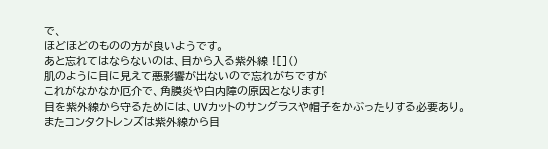で、
ほどほどのものの方が良いようです。
あと忘れてはならないのは、目から入る紫外線 ![]()
肌のように目に見えて悪影響が出ないので忘れがちですが
これがなかなか厄介で、角膜炎や白内障の原因となります!
目を紫外線から守るためには、UVカットのサングラスや帽子をかぶったりする必要あり。
またコンタクトレンズは紫外線から目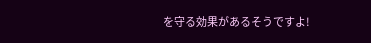を守る効果があるそうですよ!